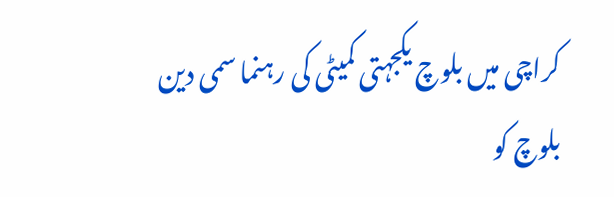کراچی میں بلوچ یکجہتی کمیٹی کی رہنما سمی دین بلوچ کو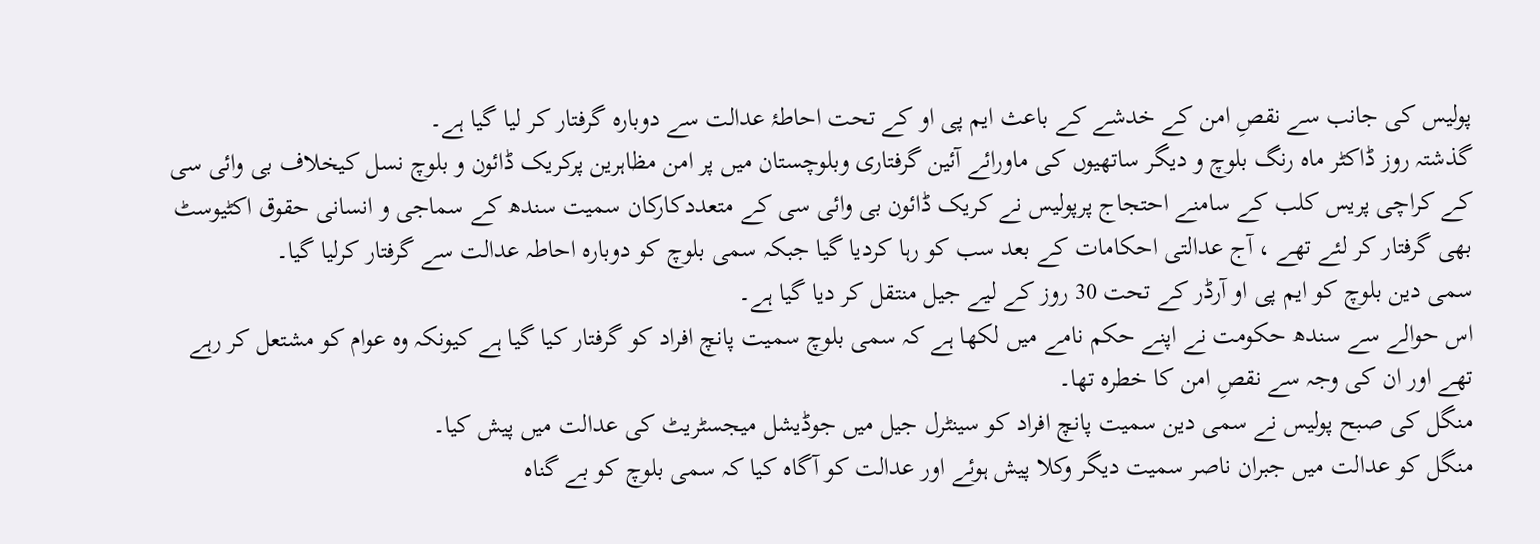پولیس کی جانب سے نقصِ امن کے خدشے کے باعث ایم پی او کے تحت احاطۂ عدالت سے دوبارہ گرفتار کر لیا گیا ہے۔
گذشتہ روز ڈاکٹر ماہ رنگ بلوچ و دیگر ساتھیوں کی ماورائے آئین گرفتاری وبلوچستان میں پر امن مظاہرین پرکریک ڈائون و بلوچ نسل کیخلاف بی وائی سی کے کراچی پریس کلب کے سامنے احتجاج پرپولیس نے کریک ڈائون بی وائی سی کے متعددکارکان سمیت سندھ کے سماجی و انسانی حقوق اکٹیوسٹ بھی گرفتار کر لئے تھے ، آج عدالتی احکامات کے بعد سب کو رہا کردیا گیا جبکہ سمی بلوچ کو دوبارہ احاطہ عدالت سے گرفتار کرلیا گیا۔
سمی دین بلوچ کو ایم پی او آرڈر کے تحت 30 روز کے لیے جیل منتقل کر دیا گیا ہے۔
اس حوالے سے سندھ حکومت نے اپنے حکم نامے میں لکھا ہے کہ سمی بلوچ سمیت پانچ افراد کو گرفتار کیا گیا ہے کیونکہ وہ عوام کو مشتعل کر رہے تھے اور ان کی وجہ سے نقصِ امن کا خطرہ تھا۔
منگل کی صبح پولیس نے سمی دین سمیت پانچ افراد کو سینٹرل جیل میں جوڈیشل میجسٹریٹ کی عدالت میں پیش کیا۔
منگل کو عدالت میں جبران ناصر سمیت دیگر وکلا پیش ہوئے اور عدالت کو آگاہ کیا کہ سمی بلوچ کو بے گناہ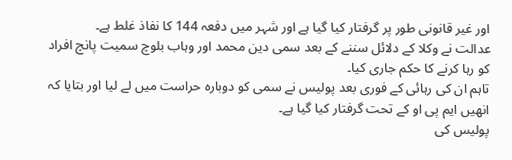اور غیر قانونی طور پر گرفتار کیا گیا ہے اور شہر میں دفعہ 144 کا نفاذ غلط ہے۔
عدالت نے وکلا کے دلائل سننے کے بعد سمی دین محمد اور وہاب بلوچ سمیت پانچ افراد کو رہا کرنے کا حکم جاری کیا۔
تاہم ان کی رہائی کے فوری بعد پولیس نے سمی کو دوبارہ حراست میں لے لیا اور بتایا کہ انھیں ایم پی او کے تحت گرفتار کیا گیا ہے۔
پولیس کی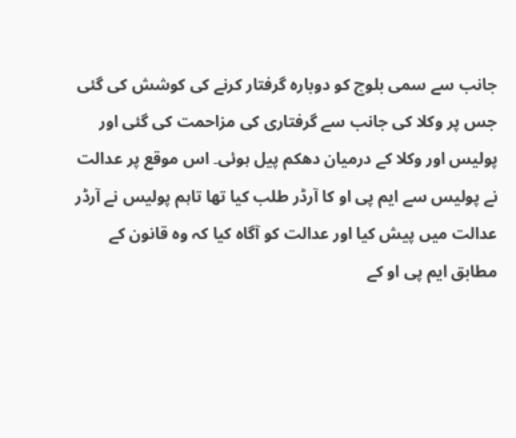جانب سے سمی بلوچ کو دوبارہ گرفتار کرنے کی کوشش کی گئی جس پر وکلا کی جانب سے گرفتاری کی مزاحمت کی گئی اور پولیس اور وکلا کے درمیان دھکم پیل ہوئی۔ اس موقع پر عدالت نے پولیس سے ایم پی او کا آرڈر طلب کیا تھا تاہم پولیس نے آرڈر عدالت میں پیش کیا اور عدالت کو آگاہ کیا کہ وہ قانون کے مطابق ایم پی او کے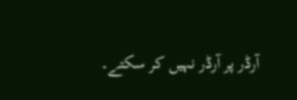آرڈر پر آرڈر نہیں کر سکتے۔